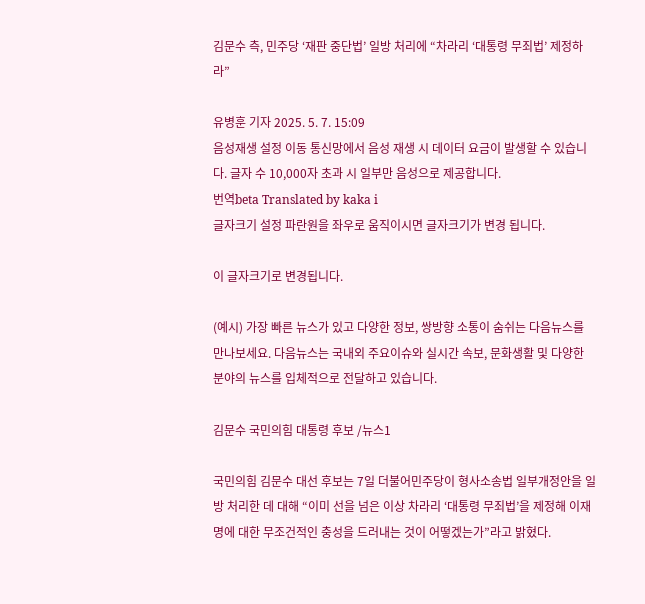김문수 측, 민주당 ‘재판 중단법’ 일방 처리에 “차라리 ‘대통령 무죄법’ 제정하라”

유병훈 기자 2025. 5. 7. 15:09
음성재생 설정 이동 통신망에서 음성 재생 시 데이터 요금이 발생할 수 있습니다. 글자 수 10,000자 초과 시 일부만 음성으로 제공합니다.
번역beta Translated by kaka i
글자크기 설정 파란원을 좌우로 움직이시면 글자크기가 변경 됩니다.

이 글자크기로 변경됩니다.

(예시) 가장 빠른 뉴스가 있고 다양한 정보, 쌍방향 소통이 숨쉬는 다음뉴스를 만나보세요. 다음뉴스는 국내외 주요이슈와 실시간 속보, 문화생활 및 다양한 분야의 뉴스를 입체적으로 전달하고 있습니다.

김문수 국민의힘 대통령 후보 /뉴스1

국민의힘 김문수 대선 후보는 7일 더불어민주당이 형사소송법 일부개정안을 일방 처리한 데 대해 “이미 선을 넘은 이상 차라리 ‘대통령 무죄법’을 제정해 이재명에 대한 무조건적인 충성을 드러내는 것이 어떻겠는가”라고 밝혔다.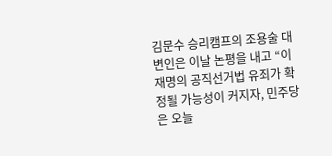김문수 승리캠프의 조용술 대변인은 이날 논평을 내고 “이재명의 공직선거법 유죄가 확정될 가능성이 커지자, 민주당은 오늘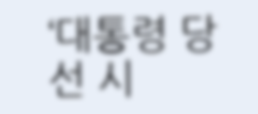‘대통령 당선 시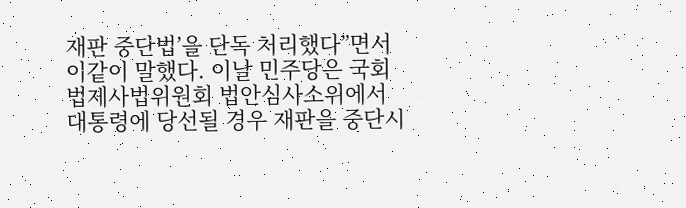재판 중단법’을 단독 처리했다”면서 이같이 말했다. 이날 민주당은 국회 법제사법위원회 법안심사소위에서 대통령에 당선될 경우 재판을 중단시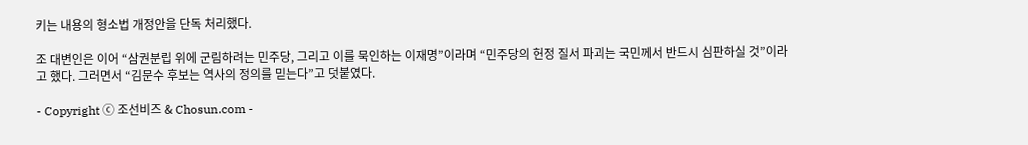키는 내용의 형소법 개정안을 단독 처리했다.

조 대변인은 이어 “삼권분립 위에 군림하려는 민주당, 그리고 이를 묵인하는 이재명”이라며 “민주당의 헌정 질서 파괴는 국민께서 반드시 심판하실 것”이라고 했다. 그러면서 “김문수 후보는 역사의 정의를 믿는다”고 덧붙였다.

- Copyright ⓒ 조선비즈 & Chosun.com -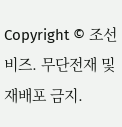Copyright © 조선비즈. 무단전재 및 재배포 금지.